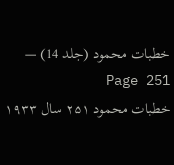خطبات محمود (جلد 14) — Page 251
خطبات محمود ۲۵۱ سال ۱۹۳۳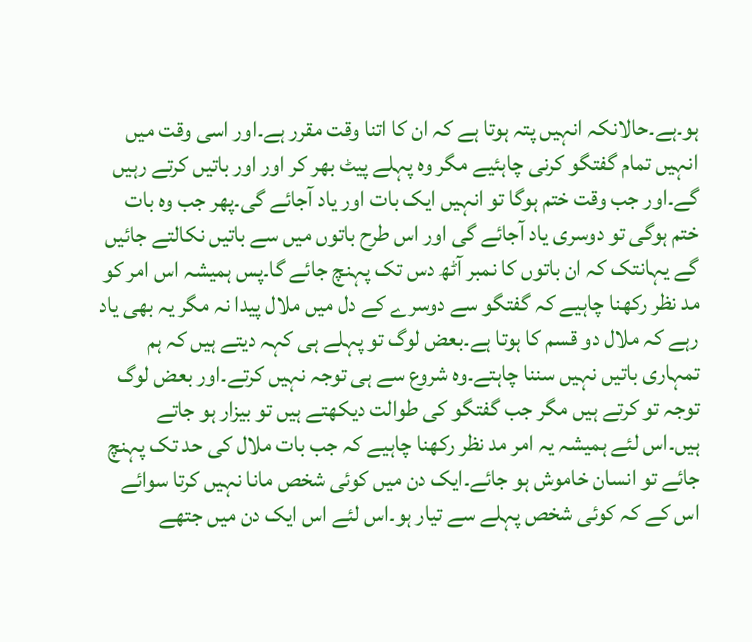ہو۔ہے۔حالانکہ انہیں پتہ ہوتا ہے کہ ان کا اتنا وقت مقرر ہے۔اور اسی وقت میں انہیں تمام گفتگو کرنی چاہئیے مگر وہ پہلے پیٹ بھر کر اور اور باتیں کرتے رہیں گے۔اور جب وقت ختم ہوگا تو انہیں ایک بات اور یاد آجائے گی۔پھر جب وہ بات ختم ہوگی تو دوسری یاد آجائے گی اور اس طرح باتوں میں سے باتیں نکالتے جائیں گے یہانتک کہ ان باتوں کا نمبر آٹھ دس تک پہنچ جائے گا۔پس ہمیشہ اس امر کو مد نظر رکھنا چاہیے کہ گفتگو سے دوسرے کے دل میں ملال پیدا نہ مگر یہ بھی یاد رہے کہ ملال دو قسم کا ہوتا ہے۔بعض لوگ تو پہلے ہی کہہ دیتے ہیں کہ ہم تمہاری باتیں نہیں سننا چاہتے۔وہ شروع سے ہی توجہ نہیں کرتے۔اور بعض لوگ توجہ تو کرتے ہیں مگر جب گفتگو کی طوالت دیکھتے ہیں تو بیزار ہو جاتے ہیں۔اس لئے ہمیشہ یہ امر مد نظر رکھنا چاہیے کہ جب بات ملال کی حد تک پہنچ جائے تو انسان خاموش ہو جائے۔ایک دن میں کوئی شخص مانا نہیں کرتا سوائے اس کے کہ کوئی شخص پہلے سے تیار ہو۔اس لئے اس ایک دن میں جتھے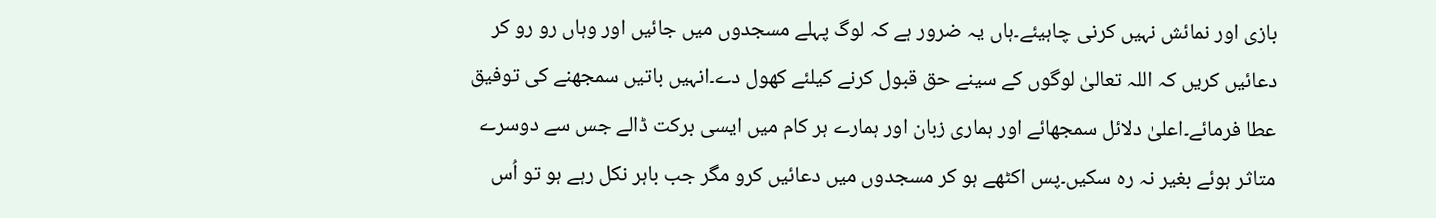بازی اور نمائش نہیں کرنی چاہیئے۔ہاں یہ ضرور ہے کہ لوگ پہلے مسجدوں میں جائیں اور وہاں رو رو کر دعائیں کریں کہ اللہ تعالیٰ لوگوں کے سینے حق قبول کرنے کیلئے کھول دے۔انہیں باتیں سمجھنے کی توفیق عطا فرمائے۔اعلیٰ دلائل سمجھائے اور ہماری زبان اور ہمارے ہر کام میں ایسی برکت ڈالے جس سے دوسرے متاثر ہوئے بغیر نہ رہ سکیں۔پس اکٹھے ہو کر مسجدوں میں دعائیں کرو مگر جب باہر نکل رہے ہو تو اُس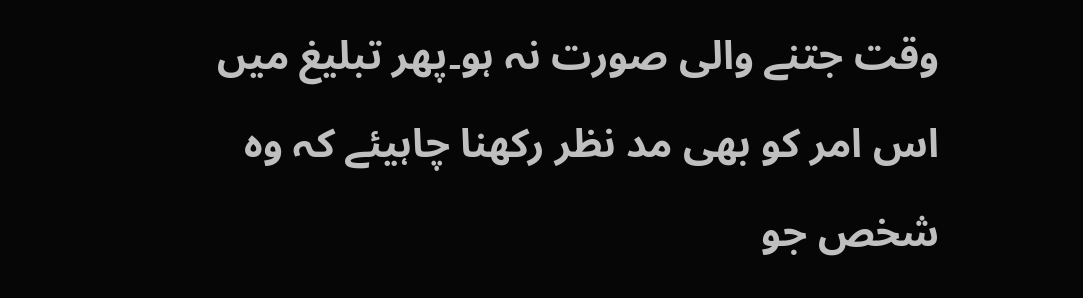وقت جتنے والی صورت نہ ہو۔پھر تبلیغ میں اس امر کو بھی مد نظر رکھنا چاہیئے کہ وہ شخص جو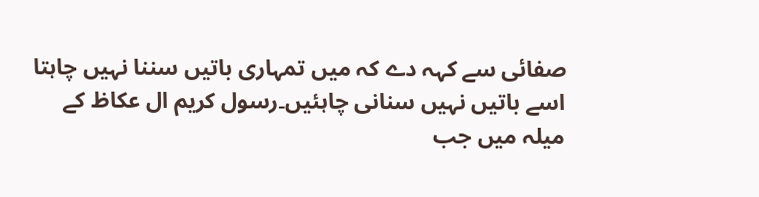صفائی سے کہہ دے کہ میں تمہاری باتیں سننا نہیں چاہتا اسے باتیں نہیں سنانی چاہئیں۔رسول کریم ال عکاظ کے میلہ میں جب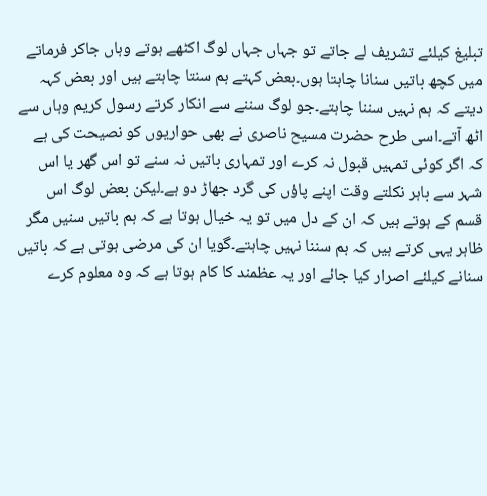تبلیغ کیلئے تشریف لے جاتے تو جہاں جہاں لوگ اکٹھے ہوتے وہاں جاکر فرماتے میں کچھ باتیں سنانا چاہتا ہوں۔بعض کہتے ہم سنتا چاہتے ہیں اور بعض کہہ دیتے کہ ہم نہیں سننا چاہتے۔جو لوگ سننے سے انکار کرتے رسول کریم وہاں سے اٹھ آتے۔اسی طرح حضرت مسیح ناصری نے بھی حواریوں کو نصیحت کی ہے کہ اگر کوئی تمہیں قبول نہ کرے اور تمہاری باتیں نہ سنے تو اس گھر یا اس شہر سے باہر نکلتے وقت اپنے پاؤں کی گرد جھاڑ دو ہے۔لیکن بعض لوگ اس قسم کے ہوتے ہیں کہ ان کے دل میں تو یہ خیال ہوتا ہے کہ ہم باتیں سنیں مگر ظاہر یہی کرتے ہیں کہ ہم سننا نہیں چاہتے۔گویا ان کی مرضی ہوتی ہے کہ باتیں سنانے کیلئے اصرار کیا جائے اور یہ عظمند کا کام ہوتا ہے کہ وہ معلوم کرے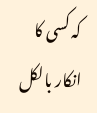کہ کسی کا انکار بالکل